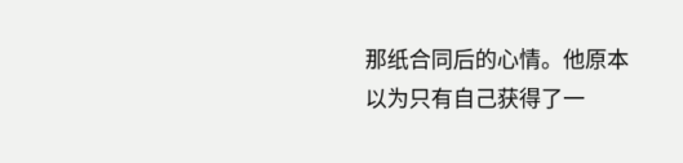那纸合同后的心情。他原本以为只有自己获得了一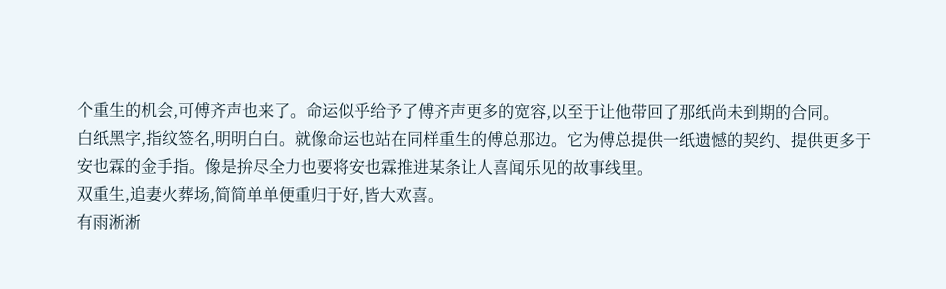个重生的机会,可傅齐声也来了。命运似乎给予了傅齐声更多的宽容,以至于让他带回了那纸尚未到期的合同。
白纸黑字,指纹签名,明明白白。就像命运也站在同样重生的傅总那边。它为傅总提供一纸遗憾的契约、提供更多于安也霖的金手指。像是拚尽全力也要将安也霖推进某条让人喜闻乐见的故事线里。
双重生,追妻火葬场,简简单单便重归于好,皆大欢喜。
有雨淅淅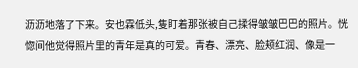沥沥地落了下来。安也霖低头,隻盯着那张被自己揉得皱皱巴巴的照片。恍惚间他觉得照片里的青年是真的可爱。青春、漂亮、脸颊红润、像是一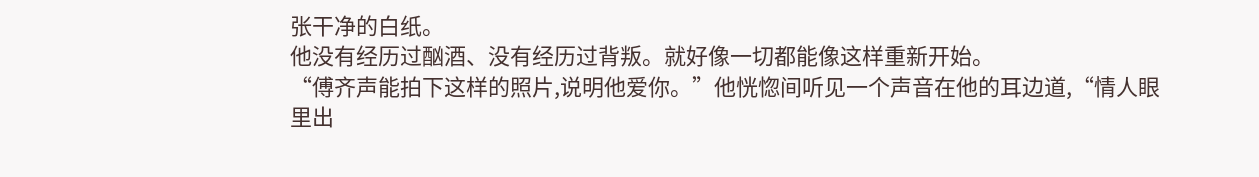张干净的白纸。
他没有经历过酗酒、没有经历过背叛。就好像一切都能像这样重新开始。
“傅齐声能拍下这样的照片,说明他爱你。”他恍惚间听见一个声音在他的耳边道,“情人眼里出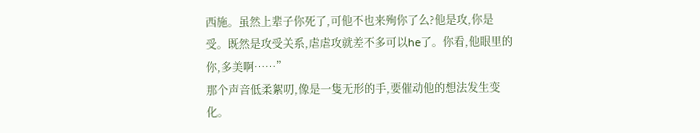西施。虽然上辈子你死了,可他不也来殉你了么?他是攻,你是受。既然是攻受关系,虐虐攻就差不多可以he了。你看,他眼里的你,多美啊……”
那个声音低柔絮叨,像是一隻无形的手,要催动他的想法发生变化。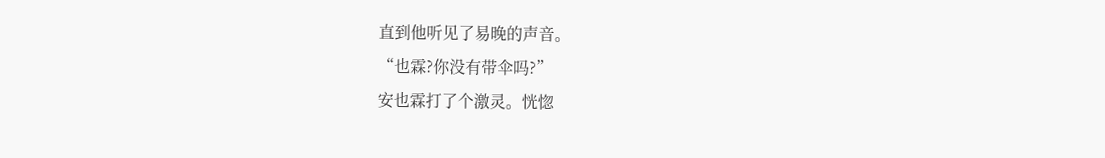直到他听见了易晚的声音。
“也霖?你没有带伞吗?”
安也霖打了个激灵。恍惚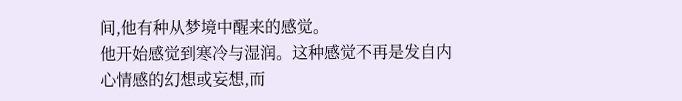间,他有种从梦境中醒来的感觉。
他开始感觉到寒冷与湿润。这种感觉不再是发自内心情感的幻想或妄想,而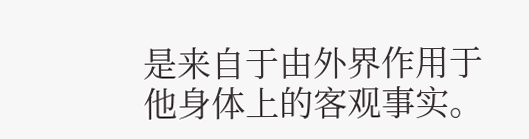是来自于由外界作用于他身体上的客观事实。